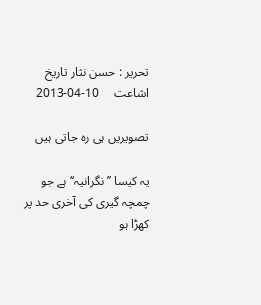تحریر : حسن نثار تاریخ اشاعت     10-04-2013

تصویریں ہی رہ جاتی ہیں

یہ کیسا ’’نگرانیہ‘‘ ہے جو چمچہ گیری کی آخری حد پر کھڑا ہو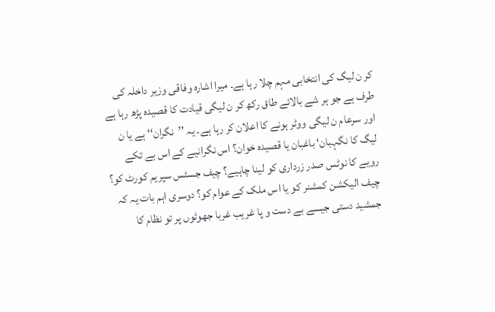کر ن لیگ کی انتخابی مہم چلا رہا ہے۔ میرا اشارہ وفاقی وزیر داخلہ کی طرف ہے جو ہر شے بالائے طاق رکھ کر ن لیگی قیادت کا قصیدہ پڑھ رہا ہے اور سرعام ن لیگی ووٹر ہونے کا اعلان کر رہا ہے۔ یہ ’’نگران‘‘ ہے یا ن لیگ کا نگہبان‘ باغبان یا قصیدہ خوان؟ اس نگرانیے کے اس بے تکے رویے کا نوٹس صدر زرداری کو لینا چاہیے؟ چیف جسٹس سپریم کورٹ کو؟ چیف الیکشن کمشنر کو یا اس ملک کے عوام کو؟ دوسری اہم بات یہ کہ جمشید دستی جیسے بے دست و پا غریب غربا جھوٹوں پر تو نظام کا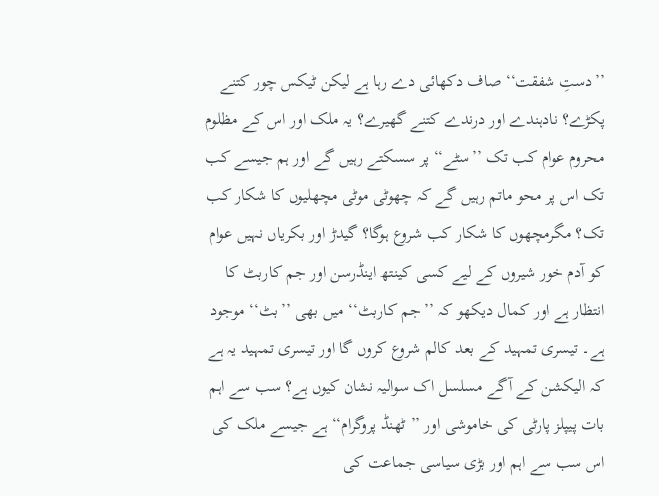’’دستِ شفقت‘‘ صاف دکھائی دے رہا ہے لیکن ٹیکس چور کتنے پکڑے؟ نادہندے اور درندے کتنے گھیرے؟ یہ ملک اور اس کے مظلوم محروم عوام کب تک ’’سٹے‘‘ پر سسکتے رہیں گے اور ہم جیسے کب تک اس پر محو ماتم رہیں گے کہ چھوٹی موٹی مچھلیوں کا شکار کب تک؟ مگرمچھوں کا شکار کب شروع ہوگا؟ گیدڑ اور بکریاں نہیں عوام کو آدم خور شیروں کے لیے کسی کینتھ اینڈرسن اور جم کاربٹ کا انتظار ہے اور کمال دیکھو کہ ’’جم کاربٹ‘‘ میں بھی ’’بٹ‘‘ موجود ہے۔ تیسری تمہید کے بعد کالم شروع کروں گا اور تیسری تمہید یہ ہے کہ الیکشن کے آگے مسلسل اک سوالیہ نشان کیوں ہے؟ سب سے اہم بات پیپلز پارٹی کی خاموشی اور ’’ٹھنڈ پروگرام‘‘ ہے جیسے ملک کی اس سب سے اہم اور بڑی سیاسی جماعت کی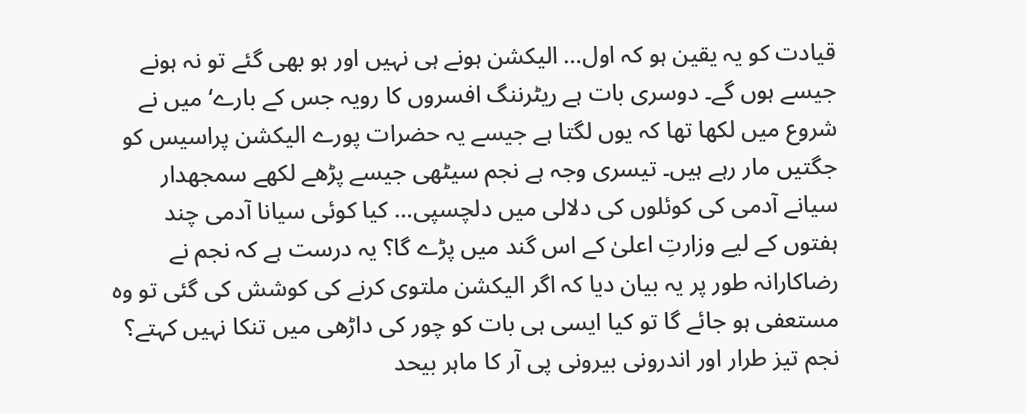قیادت کو یہ یقین ہو کہ اول… الیکشن ہونے ہی نہیں اور ہو بھی گئے تو نہ ہونے جیسے ہوں گے۔ دوسری بات ہے ریٹرننگ افسروں کا رویہ جس کے بارے‘ میں نے شروع میں لکھا تھا کہ یوں لگتا ہے جیسے یہ حضرات پورے الیکشن پراسیس کو جگتیں مار رہے ہیں۔ تیسری وجہ ہے نجم سیٹھی جیسے پڑھے لکھے سمجھدار سیانے آدمی کی کوئلوں کی دلالی میں دلچسپی… کیا کوئی سیانا آدمی چند ہفتوں کے لیے وزارتِ اعلیٰ کے اس گند میں پڑے گا؟ یہ درست ہے کہ نجم نے رضاکارانہ طور پر یہ بیان دیا کہ اگر الیکشن ملتوی کرنے کی کوشش کی گئی تو وہ مستعفی ہو جائے گا تو کیا ایسی ہی بات کو چور کی داڑھی میں تنکا نہیں کہتے؟ نجم تیز طرار اور اندرونی بیرونی پی آر کا ماہر بیحد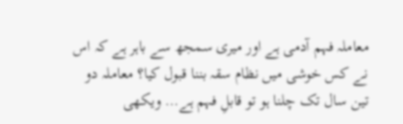معاملہ فہم آدمی ہے اور میری سمجھ سے باہر ہے کہ اس نے کس خوشی میں نظام سقہ بننا قبول کیا؟ معاملہ دو تین سال تک چلنا ہو تو قابلِ فہم ہے… ویکھی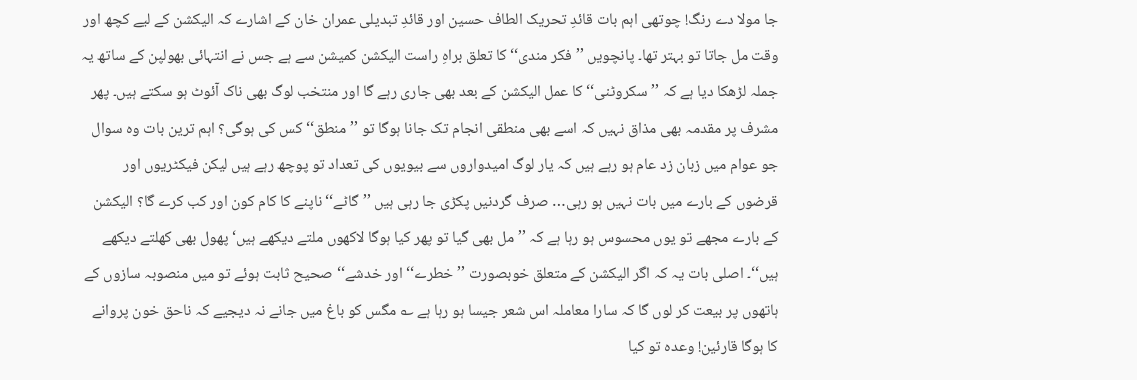جا مولا دے رنگ! چوتھی اہم بات قائدِ تحریک الطاف حسین اور قائدِ تبدیلی عمران خان کے اشارے کہ الیکشن کے لیے کچھ اور وقت مل جاتا تو بہتر تھا۔ پانچویں ’’فکر مندی‘‘ کا تعلق براہِ راست الیکشن کمیشن سے ہے جس نے انتہائی بھولپن کے ساتھ یہ جملہ لڑھکا دیا ہے کہ ’’سکروٹنی‘‘ کا عمل الیکشن کے بعد بھی جاری رہے گا اور منتخب لوگ بھی ناک آئوٹ ہو سکتے ہیں۔ پھر مشرف پر مقدمہ بھی مذاق نہیں کہ اسے بھی منطقی انجام تک جانا ہوگا تو ’’منطق‘‘ کس کی ہوگی؟ اہم ترین بات وہ سوال جو عوام میں زبان زد عام ہو رہے ہیں کہ یار لوگ امیدواروں سے بیویوں کی تعداد تو پوچھ رہے ہیں لیکن فیکٹریوں اور قرضوں کے بارے میں بات نہیں ہو رہی… صرف گردنیں پکڑی جا رہی ہیں ’’گاٹے‘‘ ناپنے کا کام کون اور کب کرے گا؟ الیکشن کے بارے مجھے تو یوں محسوس ہو رہا ہے کہ ’’مل بھی گیا تو پھر کیا ہوگا لاکھوں ملتے دیکھے ہیں‘ پھول بھی کھلتے دیکھے ہیں‘‘۔ اصلی بات یہ کہ اگر الیکشن کے متعلق خوبصورت ’’خطرے‘‘ اور خدشے‘‘ صحیح ثابت ہوئے تو میں منصوبہ سازوں کے ہاتھوں پر بیعت کر لوں گا کہ سارا معاملہ اس شعر جیسا ہو رہا ہے ؎ مگس کو باغ میں جانے نہ دیجیے کہ ناحق خون پروانے کا ہوگا قارئین! وعدہ تو کیا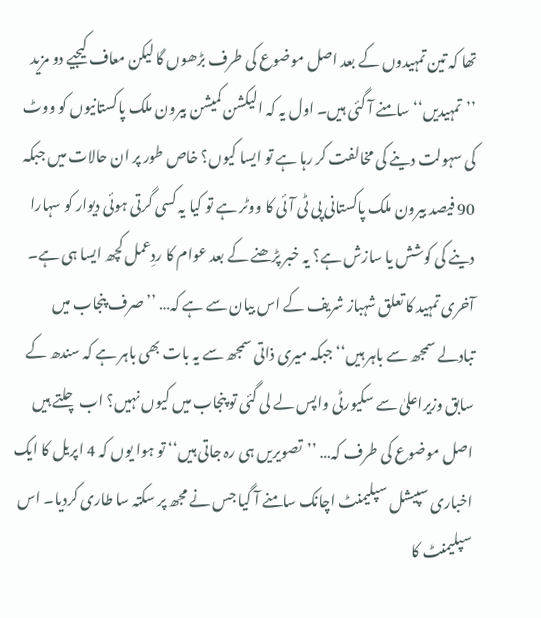تھا کہ تین تمہیدوں کے بعد اصل موضوع کی طرف بڑھوں گا لیکن معاف کیجیے دو مزید ’’تمہیدیں‘‘ سامنے آ گئی ہیں۔ اول یہ کہ الیکشن کمیشن بیرون ملک پاکستانیوں کو ووٹ کی سہولت دینے کی مخالفت کر رہا ہے تو ایسا کیوں؟ خاص طور پر ان حالات میں جبکہ 90 فیصد بیرون ملک پاکستانی پی ٹی آئی کا ووٹر ہے تو کیا یہ کسی گرتی ہوئی دیوار کو سہارا دینے کی کوشش یا سازش ہے؟ یہ خبر پڑھنے کے بعد عوام کا ردِعمل کچھ ایسا ہی ہے۔ آخری تمہید کا تعلق شہباز شریف کے اس بیان سے ہے کہ… ’’صرف پنجاب میں تبادلے سمجھ سے باہر ہیں‘‘ جبکہ میری ذاتی سمجھ سے یہ بات بھی باہر ہے کہ سندھ کے سابق وزیراعلیٰ سے سکیورٹی واپس لے لی گئی تو پنجاب میں کیوں نہیں؟ اب چلتے ہیں اصل موضوع کی طرف کہ… ’’تصویریں ہی رہ جاتی ہیں‘‘ تو ہوا یوں کہ 4 اپریل کا ایک اخباری سپیشل سپلیمنٹ اچانک سامنے آ گیا جس نے مجھ پر سکتہ سا طاری کردیا۔ اس سپلیمنٹ کا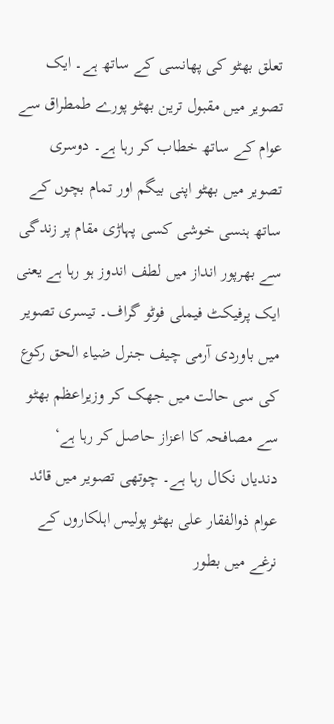تعلق بھٹو کی پھانسی کے ساتھ ہے۔ ایک تصویر میں مقبول ترین بھٹو پورے طمطراق سے عوام کے ساتھ خطاب کر رہا ہے۔ دوسری تصویر میں بھٹو اپنی بیگم اور تمام بچوں کے ساتھ ہنسی خوشی کسی پہاڑی مقام پر زندگی سے بھرپور انداز میں لطف اندوز ہو رہا ہے یعنی ایک پرفیکٹ فیملی فوٹو گراف۔ تیسری تصویر میں باوردی آرمی چیف جنرل ضیاء الحق رکوع کی سی حالت میں جھک کر وزیراعظم بھٹو سے مصافحہ کا اعزاز حاصل کر رہا ہے‘ دندیاں نکال رہا ہے۔ چوتھی تصویر میں قائد عوام ذوالفقار علی بھٹو پولیس اہلکاروں کے نرغے میں بطور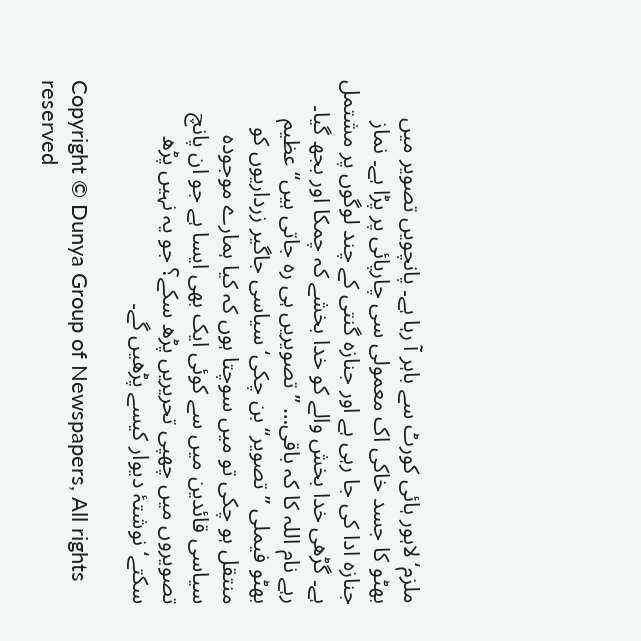ملزم‘ لاہور ہائی کورٹ سے باہر آ رہا ہے۔ پانچویں تصویر میں بھٹو کا جسد خاکی اک معمولی سی چارپائی پر پڑا ہے۔ نماز جنازہ ادا کی جا رہی ہے اور جنازہ گنتی کے چند لوگوں پر مشتمل ہے۔ گڑھی خدا بخش والے کو خدا بخشے کہ چمکا اور بجھ گیا۔ رہے نام اللہ کا کہ باقی… ’’تصویریں ہی رہ جاتی ہیں‘‘ عظیم بھٹو فیملی ’’تصویر‘‘ بن چکی‘ سیاسی جاگیر زرداریوں کو منتقل ہو چکی تو میں سوچتا ہوں کہ کیا ہمارے موجودہ سیاسی قائدین میں سے کوئی ایک بھی ایسا ہے جو ان پانچ تصویروں میں چھپی تحریریں پڑھ سکے؟ جو یہ نہیں پڑھ سکتے‘ نوشتۂ دیوار کیسے پڑھیں گے۔

Copyright © Dunya Group of Newspapers, All rights reserved